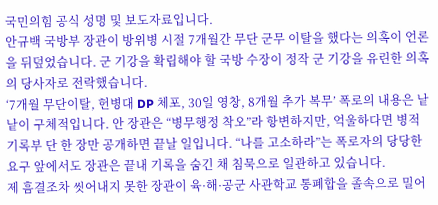국민의힘 공식 성명 및 보도자료입니다.
안규백 국방부 장관이 방위병 시절 7개월간 무단 군무 이탈을 했다는 의혹이 언론을 뒤덮었습니다. 군 기강을 확립해야 할 국방 수장이 정작 군 기강을 유린한 의혹의 당사자로 전락했습니다.
‘7개월 무단이탈, 헌병대 DP 체포, 30일 영창, 8개월 추가 복무’ 폭로의 내용은 낱낱이 구체적입니다. 안 장관은 “병무행정 착오”라 항변하지만, 억울하다면 병적기록부 단 한 장만 공개하면 끝날 일입니다. “나를 고소하라”는 폭로자의 당당한 요구 앞에서도 장관은 끝내 기록을 숨긴 채 침묵으로 일관하고 있습니다.
제 흠결조차 씻어내지 못한 장관이 육·해·공군 사관학교 통폐합을 졸속으로 밀어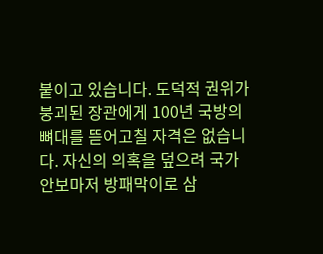붙이고 있습니다. 도덕적 권위가 붕괴된 장관에게 100년 국방의 뼈대를 뜯어고칠 자격은 없습니다. 자신의 의혹을 덮으려 국가 안보마저 방패막이로 삼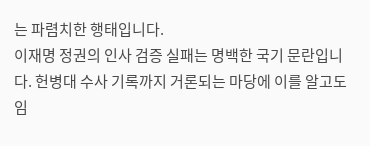는 파렴치한 행태입니다.
이재명 정권의 인사 검증 실패는 명백한 국기 문란입니다. 헌병대 수사 기록까지 거론되는 마당에 이를 알고도 임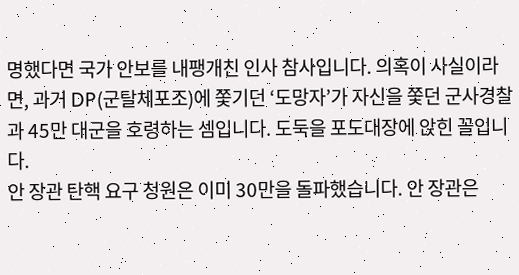명했다면 국가 안보를 내팽개친 인사 참사입니다. 의혹이 사실이라면, 과거 DP(군탈체포조)에 쫓기던 ‘도망자’가 자신을 쫓던 군사경찰과 45만 대군을 호령하는 셈입니다. 도둑을 포도대장에 앉힌 꼴입니다.
안 장관 탄핵 요구 청원은 이미 30만을 돌파했습니다. 안 장관은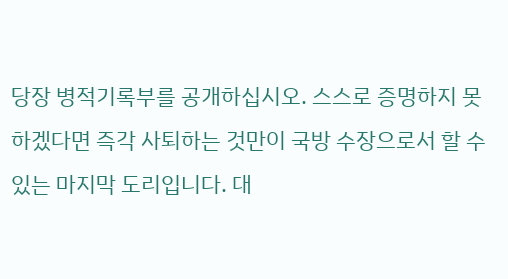당장 병적기록부를 공개하십시오. 스스로 증명하지 못하겠다면 즉각 사퇴하는 것만이 국방 수장으로서 할 수 있는 마지막 도리입니다. 대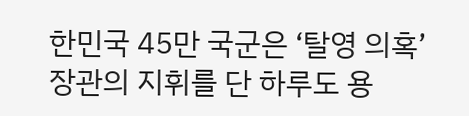한민국 45만 국군은 ‘탈영 의혹’ 장관의 지휘를 단 하루도 용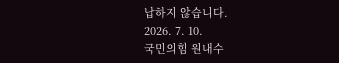납하지 않습니다.
2026. 7. 10.
국민의힘 원내수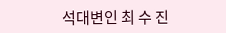석대변인 최 수 진